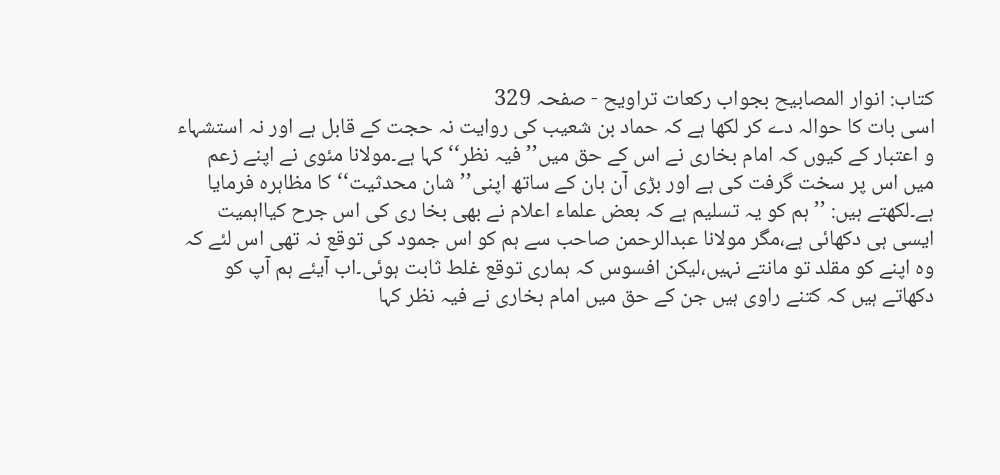کتاب: انوار المصابیح بجواب رکعات تراویح - صفحہ 329
اسی بات کا حوالہ دے کر لکھا ہے کہ حماد بن شعیب کی روایت نہ حجت کے قابل ہے اور نہ استشہاء و اعتبار کے کیوں کہ امام بخاری نے اس کے حق میں’’فیہ نظر‘‘کہا ہے۔مولانا مئوی نے اپنے زعم میں اس پر سخت گرفت کی ہے اور بڑی آن بان کے ساتھ اپنی’’شان محدثیت‘‘کا مظاہرہ فرمایا ہے۔لکھتے ہیں: ’’ہم کو یہ تسلیم ہے کہ بعض علماء اعلام نے بھی بخا ری کی اس جرح کیااہمیت ایسی ہی دکھائی ہے،مگر مولانا عبدالرحمن صاحب سے ہم کو اس جمود کی توقع نہ تھی اس لئے کہ وہ اپنے کو مقلد تو مانتے نہیں،لیکن افسوس کہ ہماری توقع غلط ثابت ہوئی۔اب آیئے ہم آپ کو دکھاتے ہیں کہ کتنے راوی ہیں جن کے حق میں امام بخاری نے فیہ نظر کہا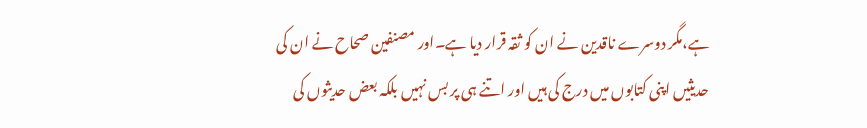ہے،مگر دوسرے ناقدین نے ان کو ثقہ قرار دیا ہے۔اور مصنفین صحاح نے ان کی حدیثیں اپنی کتابوں میں درج کی ہیں اور اتنے ہی پر بس نہیں بلکہ بعض حدیثوں کی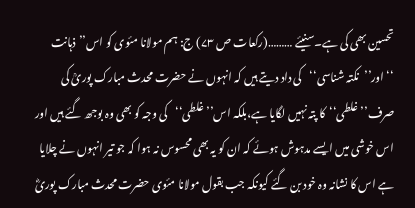تحسین بھی کی ہے۔سنیئے ………(رکعات ص ۷۳) ج: ہم مولانا مئوی کو اس’’ذہانت ‘‘اور’’نکتہ شناسی‘‘کی داد دیتے ہیں کہ انہوں نے حضرت محدث مبارک پوریؒ کی صرف’’غلطی‘‘کا پتہ نہیں لگایا ہے،بلکہ اس’’غلطی‘‘کی وجہ کو بھی وہ بوجھ گئے ہیں اور اس خوشی میں ایسے مدہوش ہوئے کہ ان کو یہ بھی محسوس نہ ہوا کہ جو تیر انہوں نے چلایا ہے اس کا نشانہ وہ خود بن گئے کیونکہ جب بقول مولانا مئوی حضرت محدث مبارک پوریؓ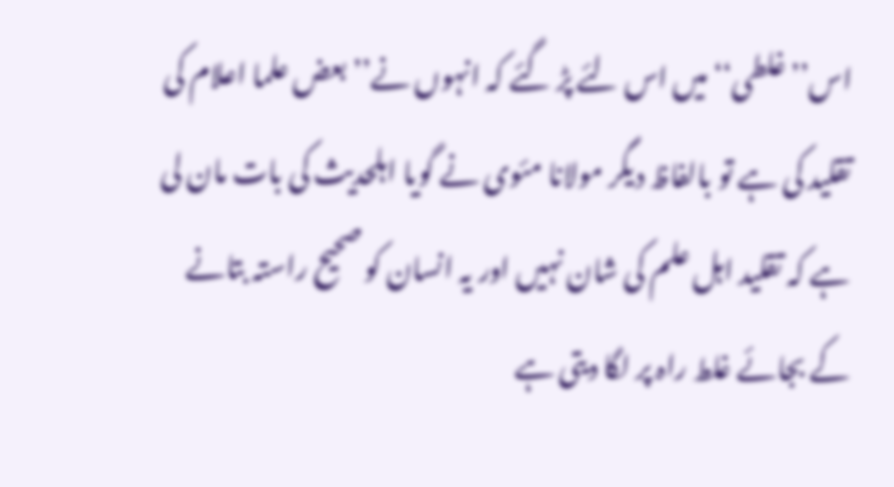اس’’غلطی‘‘میں اس لئے پڑ گئے کہ انہوں نے’’بعض علما اعلام کی تقلید کی ہے تو بالفاظ دیگر مولانا مئوی نے گویا اہلحدیث کی بات مان لی ہے کہ تقلید اہل علم کی شان نہیں اور یہ انسان کو صحیح راستہ بتانے کے بجائے غلط راہ پر لگا دیتی ہے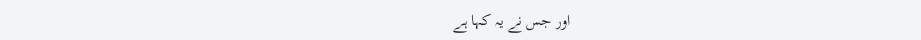اور جس نے یہ کہا ہے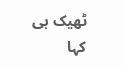ٹھیک ہی کہا